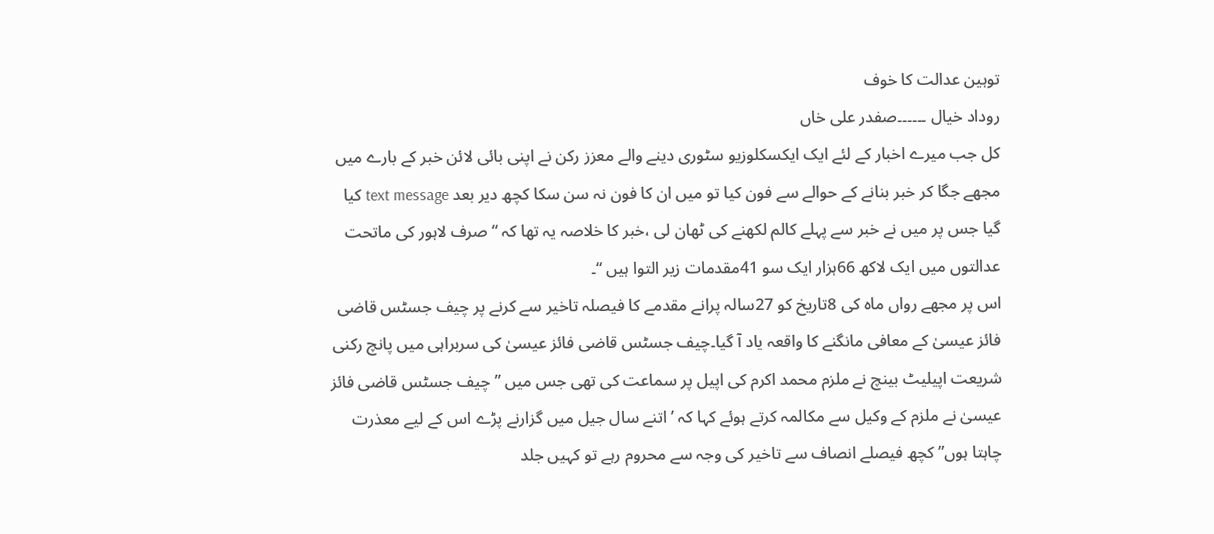توہین عدالت کا خوف
روداد خیال ۔۔۔۔۔۔صفدر علی خاں
کل جب میرے اخبار کے لئے ایک ایکسکلوزیو سٹوری دینے والے معزز رکن نے اپنی بائی لائن خبر کے بارے میں مجھے جگا کر خبر بنانے کے حوالے سے فون کیا تو میں ان کا فون نہ سن سکا کچھ دیر بعد text message کیا گیا جس پر میں نے خبر سے پہلے کالم لکھنے کی ٹھان لی ،خبر کا خلاصہ یہ تھا کہ “صرف لاہور کی ماتحت عدالتوں میں ایک لاکھ 66ہزار ایک سو 41مقدمات زیر التوا ہیں “۔
اس پر مجھے رواں ماہ کی 8تاریخ کو 27سالہ پرانے مقدمے کا فیصلہ تاخیر سے کرنے پر چیف جسٹس قاضی فائز عیسیٰ کے معافی مانگنے کا واقعہ یاد آ گیا۔چیف جسٹس قاضی فائز عیسیٰ کی سربراہی میں پانچ رکنی شریعت اپیلیٹ بینچ نے ملزم محمد اکرم کی اپیل پر سماعت کی تھی جس میں ” چیف جسٹس قاضی فائز عیسیٰ نے ملزم کے وکیل سے مکالمہ کرتے ہوئے کہا کہ ’اتنے سال جیل میں گزارنے پڑے اس کے لیے معذرت چاہتا ہوں” کچھ فیصلے انصاف سے تاخیر کی وجہ سے محروم رہے تو کہیں جلد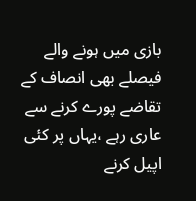بازی میں ہونے والے فیصلے بھی انصاف کے تقاضے پورے کرنے سے عاری رہے ،یہاں پر کئی اپیل کرنے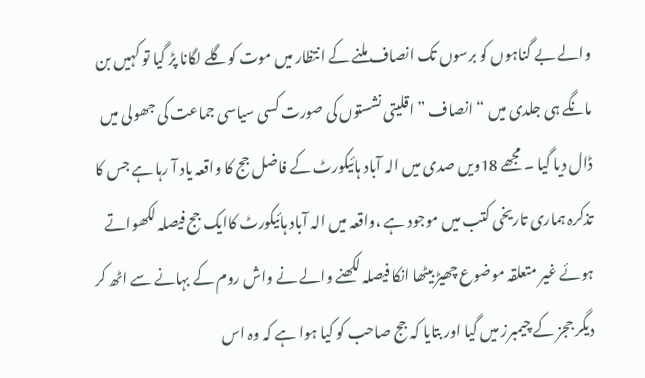والے بے گناہوں کو برسوں تک انصاف ملنے کے انتظار میں موت کوگلے لگانا پڑ گیا تو کہیں بن مانگے ہی جلدی میں “انصاف ” اقلیتی نشستوں کی صورت کسی سیاسی جماعت کی جھولی میں ڈال دیا گیا ۔ مجھے 18ویں صدی میں الہ آباد ہائیکورٹ کے فاضل جج کا واقعہ یاد آ رہا ہے جس کا تذکرہ ہماری تاریخی کتب میں موجود ہے ،واقعہ میں الہ آباد ہائیکورٹ کاایک جج فیصلہ لکھواتے ہوئے غیر متعلقہ موضوع چھیڑ بیٹھا انکا فیصلہ لکھنے والے نے واش روم کے بہانے سے اٹھ کر دیگر ججز کے چیمبرز میں گیا اور بتایا کہ جج صاحب کو کیا ہوا ہے کہ وہ اس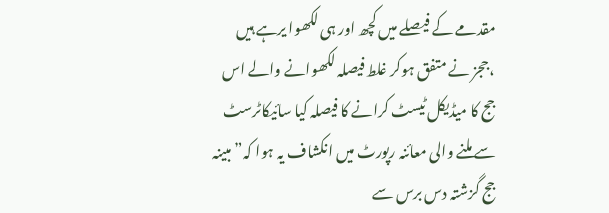مقدمے کے فیصلے میں کچھ اور ہی لکھوا یرہے ہیں ،ججز نے متفق ہوکر غلط فیصلہ لکھوانے والے اس جج کا میڈیکل ٹیسٹ کرانے کا فیصلہ کیا سائیکاٹرسٹ سے ملنے والی معائنہ رپورٹ میں انکشاف یہ ہوا کہ” مبینہ جج گزشتہ دس برس سے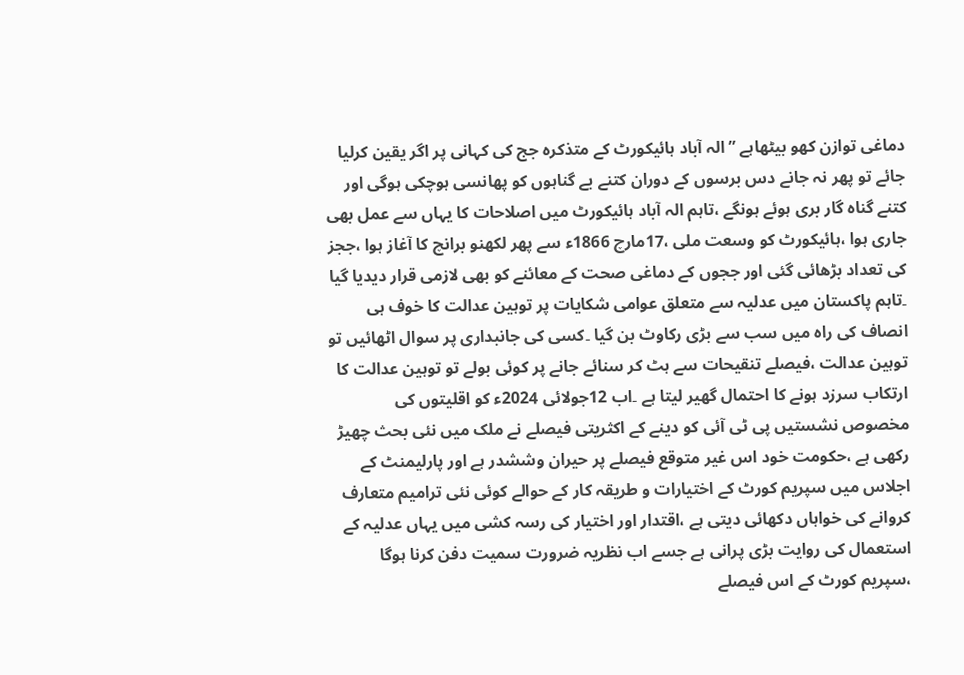دماغی توازن کھو بیٹھاہے ” الہ آباد ہائیکورٹ کے متذکرہ جج کی کہانی پر اگر یقین کرلیا جائے تو پھر نہ جانے دس برسوں کے دوران کتنے بے گناہوں کو پھانسی ہوچکی ہوگی اور کتنے گناہ گار بری ہوئے ہونگے ،تاہم الہ آباد ہائیکورٹ میں اصلاحات کا یہاں سے عمل بھی جاری ہوا ،ہائیکورٹ کو وسعت ملی ،17مارچ 1866ء سے پھر لکھنو برانچ کا آغاز ہوا ،ججز کی تعداد بڑھائی گئی اور ججوں کے دماغی صحت کے معائنے کو بھی لازمی قرار دیدیا گیا ۔تاہم پاکستان میں عدلیہ سے متعلق عوامی شکایات پر توہین عدالت کا خوف ہی انصاف کی راہ میں سب سے بڑی رکاوٹ بن گیا ۔کسی کی جانبداری پر سوال اٹھائیں تو توہین عدالت ،فیصلے تنقیحات سے ہٹ کر سنائے جانے پر کوئی بولے تو توہین عدالت کا ارتکاب سرزد ہونے کا احتمال گھیر لیتا ہے ۔اب 12جولائی 2024ء کو اقلیتوں کی مخصوص نشستیں پی ٹی آئی کو دینے کے اکثریتی فیصلے نے ملک میں نئی بحث چھیڑ رکھی ہے ،حکومت خود اس غیر متوقع فیصلے پر حیران وششدر ہے اور پارلیمنٹ کے اجلاس میں سپریم کورٹ کے اختیارات و طریقہ کار کے حوالے کوئی نئی ترامیم متعارف کروانے کی خواہاں دکھائی دیتی ہے ،اقتدار اور اختیار کی رسہ کشی میں یہاں عدلیہ کے استعمال کی روایت بڑی پرانی ہے جسے اب نظریہ ضرورت سمیت دفن کرنا ہوگا ،سپریم کورٹ کے اس فیصلے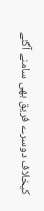کیخلاف دوسرے فریق بھی سامنے آگئے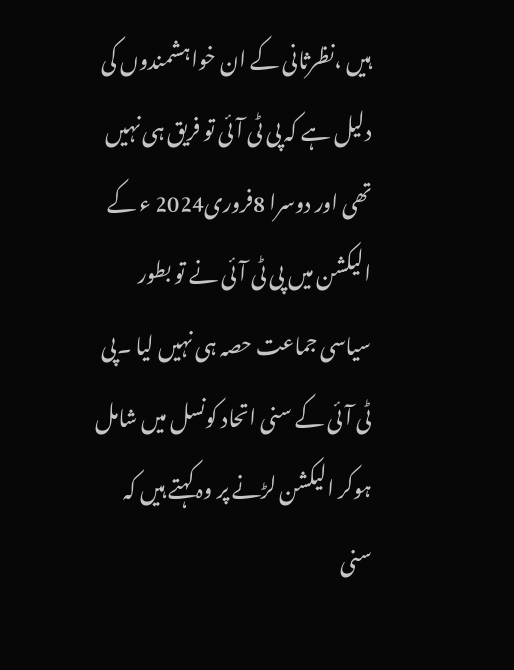ہیں ،نظرثانی کے ان خواہشمندوں کی دلیل ہے کہ پی ٹی آئی تو فریق ہی نہیں تھی اور دوسرا 8فروری2024 ء کے الیکشن میں پی ٹی آئی نے تو بطور سیاسی جماعت حصہ ہی نہیں لیا ۔پی ٹی آئی کے سنی اتحاد کونسل میں شامل ہوکر الیکشن لڑنے پر وہ کہتے ہیں کہ سنی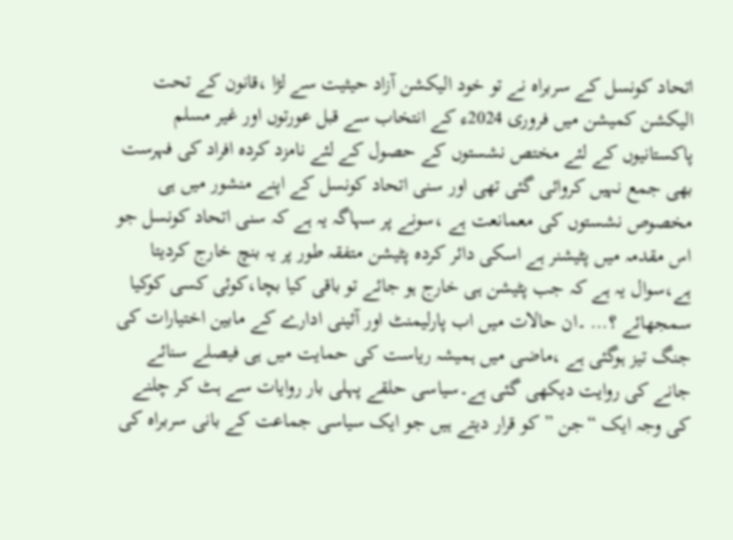اتحاد کونسل کے سربراہ نے تو خود الیکشن آزاد حیثیت سے لڑا ،قانون کے تحت الیکشن کمیشن میں فروری 2024ء کے انتخاب سے قبل عورتوں اور غیر مسلم پاکستانیوں کے لئے مختص نشستوں کے حصول کے لئے نامزد کردہ افراد کی فہرست بھی جمع نہیں کروائی گئی تھی اور سنی اتحاد کونسل کے اپنے منشور میں ہی مخصوص نشستوں کی معمانعت ہے ،سونے پر سہاگہ یہ ہے کہ سنی اتحاد کونسل جو اس مقدمہ میں پٹیشنر ہے اسکی دائر کردہ پٹیشن متفقہ طور پر یہ بنچ خارج کردیتا ہے،سوال یہ ہے کہ جب پٹیشن ہی خارج ہو جائے تو باقی کیا بچا،کوئی کسی کوکیا سمجھائے ؟… ۔ان حالات میں اب پارلیمنٹ اور آئینی ادارے کے مابین اختیارات کی جنگ تیز ہوگئی ہے ،ماضی میں ہمیشہ ریاست کی حمایت میں ہی فیصلے سنائے جانے کی روایت دیکھی گئی ہے۔سیاسی حلقے پہلی بار روایات سے ہٹ کر چلنے کی وجہ ایک “جن ” کو قرار دیتے ہیں جو ایک سیاسی جماعت کے بانی سربراہ کی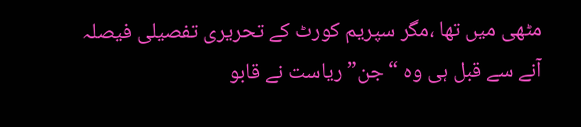مٹھی میں تھا ،مگر سپریم کورٹ کے تحریری تفصیلی فیصلہ آنے سے قبل ہی وہ “جن” ریاست نے قابو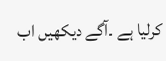کرلیا ہے ۔آگے دیکھیں اب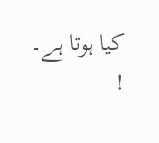کیا ہوتا ہے۔ !